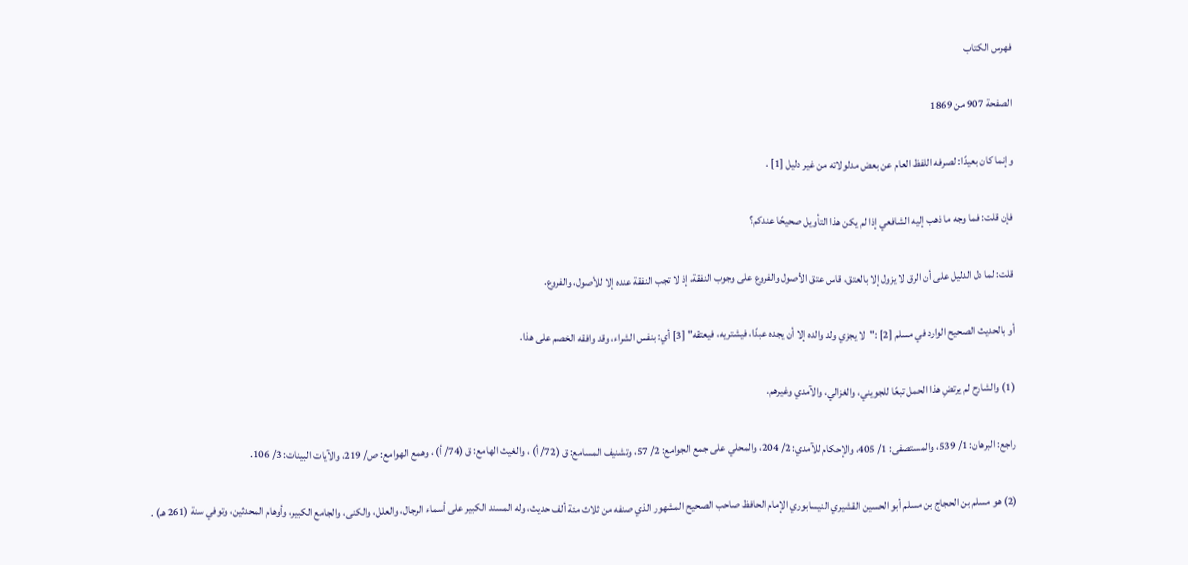فهرس الكتاب

الصفحة 907 من 1869

وإنما كان بعيدًا: لصرفه اللفظ العام عن بعض مدلولاته من غير دليل [1] .

فإن قلت: فما وجه ما ذهب إليه الشافعي إذا لم يكن هذا التأويل صحيحًا عندكم؟

قلت: لما دل الدليل على أن الرق لا يزول إلا بالعتق، قاس عتق الأصول والفروع على وجوب النفقة، إذ لا تجب النفقة عنده إلا للأصول، والفروع.

أو بالحديث الصحيح الوارد في مسلم [2] :"لا يجزي ولد والده إلا أن يجده عبدًا، فيشتريه، فيعتقه" [3] أي: بنفس الشراء، وقد وافقه الخصم على هذا.

(1) والشارح لم يرتضِ هذا الحمل تبعًا للجويني، والغزالي، والآمدي وغيرهم.

راجع: البرهان: 1/ 539، والمستصفى: 1/ 405، والإحكام للآمدي: 2/ 204، والمحلي على جمع الجوامع: 2/ 57، وتشنيف المسامع: ق (72/ أ) ، والغيث الهامع: ق (74/ أ) ، وهمع الهوامع: ص/ 219، والآيات البينات: 3/ 106.

(2) هو مسلم بن الحجاج بن مسلم أبو الحسين القشيري النيسابوري الإمام الحافظ صاحب الصحيح المشهور الذي صنفه من ثلاث مئة ألف حديث، وله المسند الكبير على أسماء الرجال، والعلل، والكنى، والجامع الكبير، وأوهام المحدثين، وتوفي سنة (261 هـ) .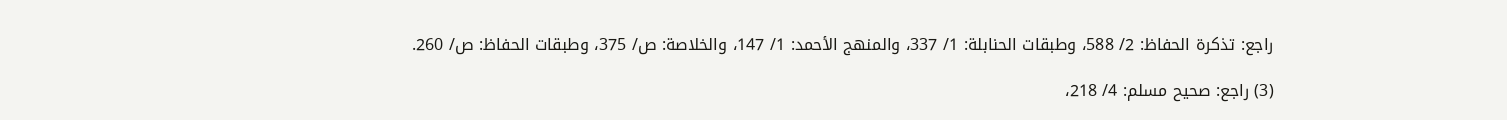راجع: تذكرة الحفاظ: 2/ 588، وطبقات الحنابلة: 1/ 337، والمنهج الأحمد: 1/ 147، والخلاصة: ص/ 375، وطبقات الحفاظ: ص/ 260.

(3) راجع: صحيح مسلم: 4/ 218،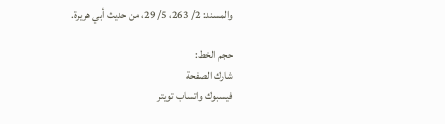والمسند: 2/ 263، 5/ 29، من حديث أبي هريرة.

حجم الخط:
شارك الصفحة
فيسبوك واتساب تويتر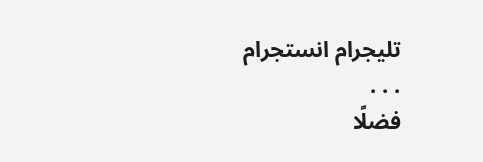تليجرام انستجرام
. . .
فضلًا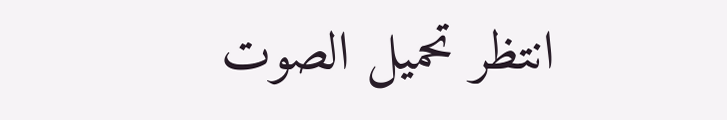انتظر تحميل الصوت